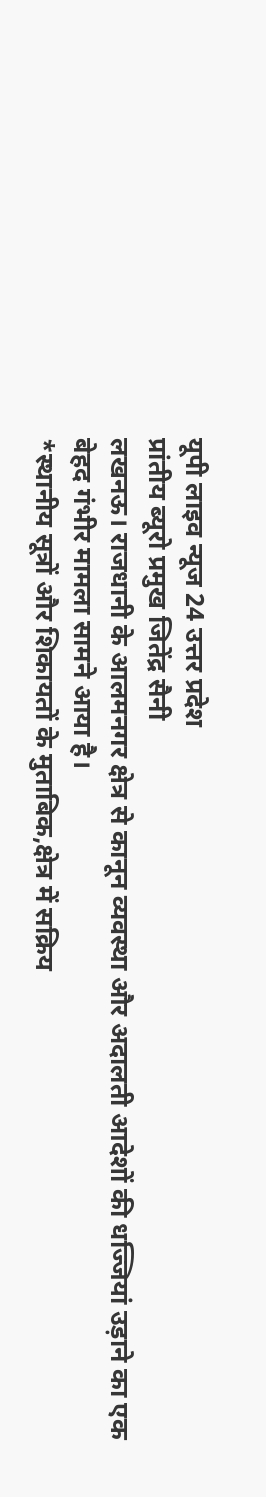यूपी लाइव न्यूज 24 उत्तर प्रदेश
प्रांतीय ब्यूरो प्रमुख जितेंद्र सैनी
लखनऊ। राजधानी के आलमनगर क्षेत्र से कानून व्यवस्था और अदालती आदेशों की धज्जियां उड़ाने का एक बेहद गंभीर मामला सामने आया है।
*स्थानीय सूत्रों और शिकायतों के मुताबिक,क्षेत्र में सक्रिय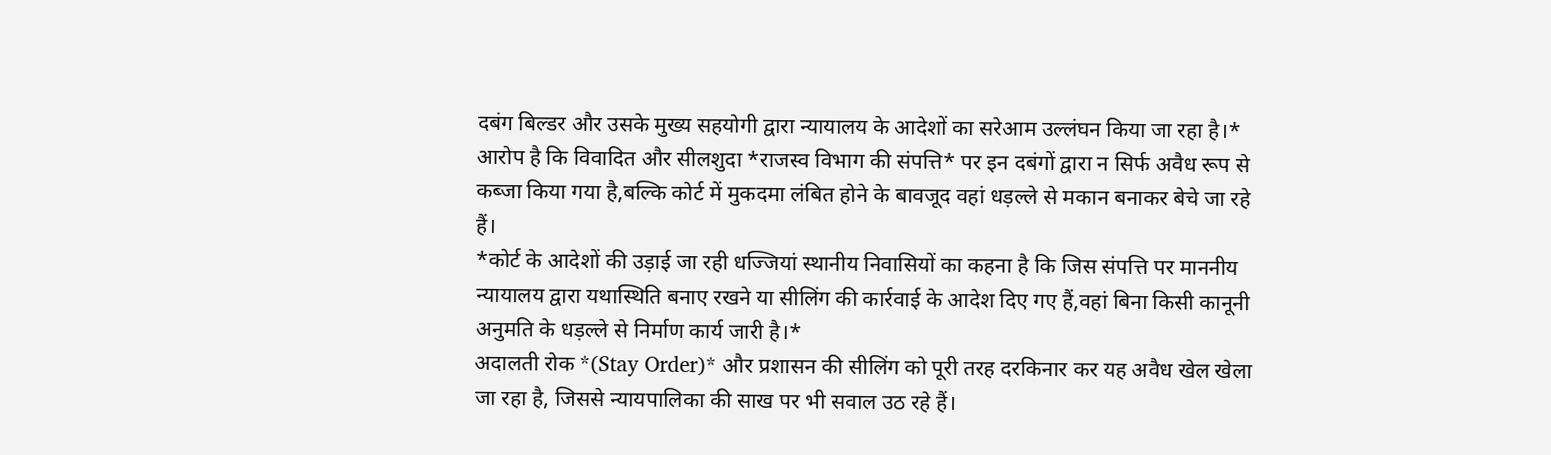दबंग बिल्डर और उसके मुख्य सहयोगी द्वारा न्यायालय के आदेशों का सरेआम उल्लंघन किया जा रहा है।*
आरोप है कि विवादित और सीलशुदा *राजस्व विभाग की संपत्ति* पर इन दबंगों द्वारा न सिर्फ अवैध रूप से कब्जा किया गया है,बल्कि कोर्ट में मुकदमा लंबित होने के बावजूद वहां धड़ल्ले से मकान बनाकर बेचे जा रहे हैं।
*कोर्ट के आदेशों की उड़ाई जा रही धज्जियां स्थानीय निवासियों का कहना है कि जिस संपत्ति पर माननीय न्यायालय द्वारा यथास्थिति बनाए रखने या सीलिंग की कार्रवाई के आदेश दिए गए हैं,वहां बिना किसी कानूनी अनुमति के धड़ल्ले से निर्माण कार्य जारी है।*
अदालती रोक *(Stay Order)* और प्रशासन की सीलिंग को पूरी तरह दरकिनार कर यह अवैध खेल खेला जा रहा है, जिससे न्यायपालिका की साख पर भी सवाल उठ रहे हैं।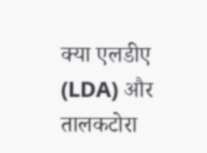क्या एलडीए (LDA) और तालकटोरा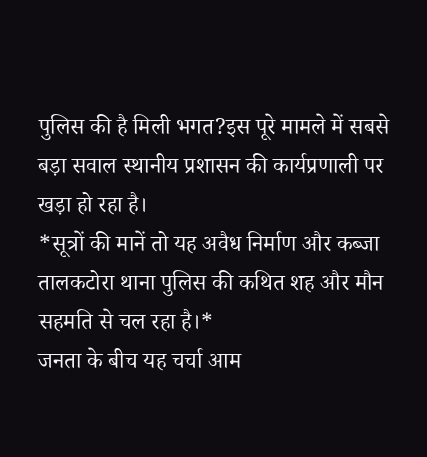पुलिस की है मिली भगत?इस पूरे मामले में सबसे बड़ा सवाल स्थानीय प्रशासन की कार्यप्रणाली पर खड़ा हो रहा है।
*सूत्रों की मानें तो यह अवैध निर्माण और कब्जा तालकटोरा थाना पुलिस की कथित शह और मौन सहमति से चल रहा है।*
जनता के बीच यह चर्चा आम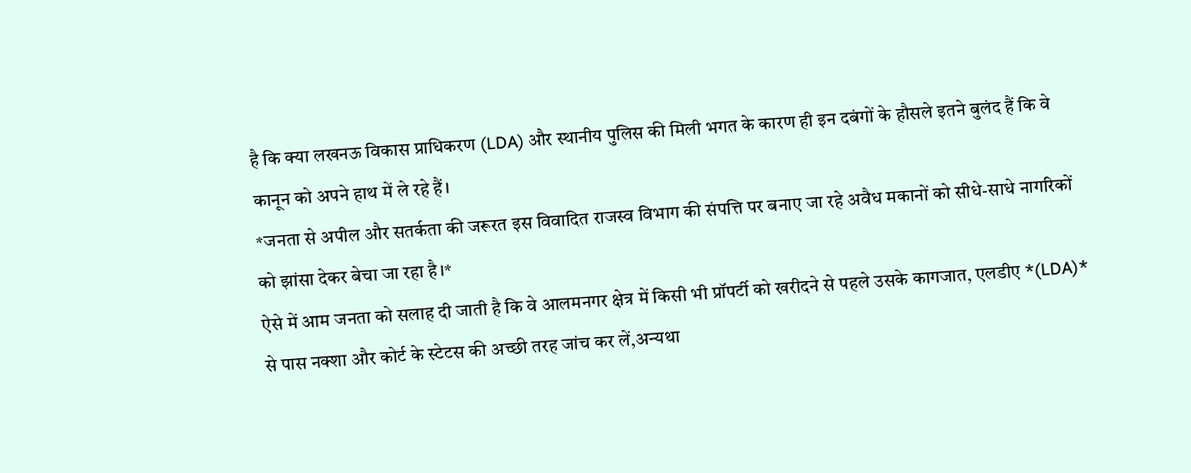है कि क्या लखनऊ विकास प्राधिकरण (LDA) और स्थानीय पुलिस की मिली भगत के कारण ही इन दबंगों के हौसले इतने बुलंद हैं कि वे कानून को अपने हाथ में ले रहे हैं।
*जनता से अपील और सतर्कता की जरूरत इस विवादित राजस्व विभाग की संपत्ति पर बनाए जा रहे अवैध मकानों को सीधे-साधे नागरिकों को झांसा देकर बेचा जा रहा है।*
ऐसे में आम जनता को सलाह दी जाती है कि वे आलमनगर क्षेत्र में किसी भी प्रॉपर्टी को खरीदने से पहले उसके कागजात, एलडीए *(LDA)* से पास नक्शा और कोर्ट के स्टेटस की अच्छी तरह जांच कर लें,अन्यथा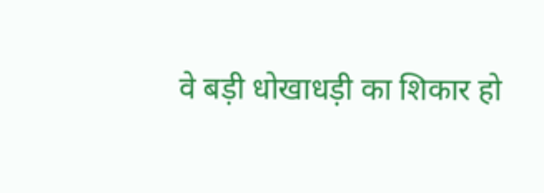वे बड़ी धोखाधड़ी का शिकार हो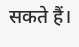सकते हैं।